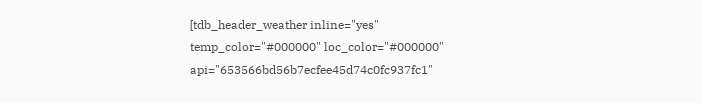[tdb_header_weather inline="yes" temp_color="#000000" loc_color="#000000" api="653566bd56b7ecfee45d74c0fc937fc1"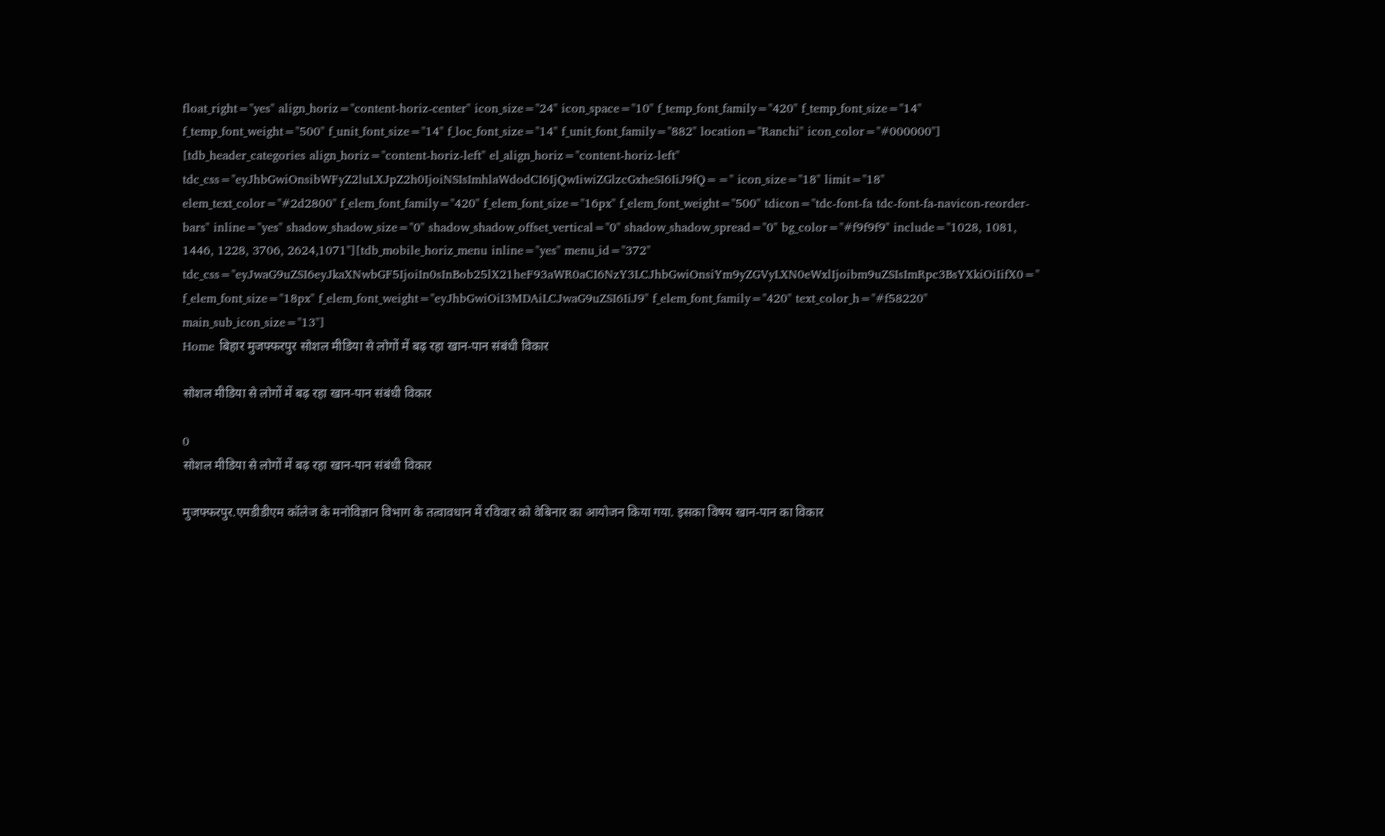float_right="yes" align_horiz="content-horiz-center" icon_size="24" icon_space="10" f_temp_font_family="420" f_temp_font_size="14" f_temp_font_weight="500" f_unit_font_size="14" f_loc_font_size="14" f_unit_font_family="882" location="Ranchi" icon_color="#000000"]
[tdb_header_categories align_horiz="content-horiz-left" el_align_horiz="content-horiz-left" tdc_css="eyJhbGwiOnsibWFyZ2luLXJpZ2h0IjoiNSIsImhlaWdodCI6IjQwIiwiZGlzcGxheSI6IiJ9fQ==" icon_size="18" limit="18" elem_text_color="#2d2800" f_elem_font_family="420" f_elem_font_size="16px" f_elem_font_weight="500" tdicon="tdc-font-fa tdc-font-fa-navicon-reorder-bars" inline="yes" shadow_shadow_size="0" shadow_shadow_offset_vertical="0" shadow_shadow_spread="0" bg_color="#f9f9f9" include="1028, 1081, 1446, 1228, 3706, 2624,1071"][tdb_mobile_horiz_menu inline="yes" menu_id="372" tdc_css="eyJwaG9uZSI6eyJkaXNwbGF5IjoiIn0sInBob25lX21heF93aWR0aCI6NzY3LCJhbGwiOnsiYm9yZGVyLXN0eWxlIjoibm9uZSIsImRpc3BsYXkiOiIifX0=" f_elem_font_size="18px" f_elem_font_weight="eyJhbGwiOiI3MDAiLCJwaG9uZSI6IiJ9" f_elem_font_family="420" text_color_h="#f58220" main_sub_icon_size="13"]
Home बिहार मुजफ्फरपुर सोशल मीडिया से लोगों में बढ़ रहा खान-पान संबंधी विकार

सोशल मीडिया से लोगों में बढ़ रहा खान-पान संबंधी विकार

0
सोशल मीडिया से लोगों में बढ़ रहा खान-पान संबंधी विकार

मुजफ्फरपुर.एमडीडीएम कॉलेज के मनोविज्ञान विभाग के तत्वावधान में रविवार को वेबिनार का आयोजन किया गया. इसका विषय खान-पान का विकार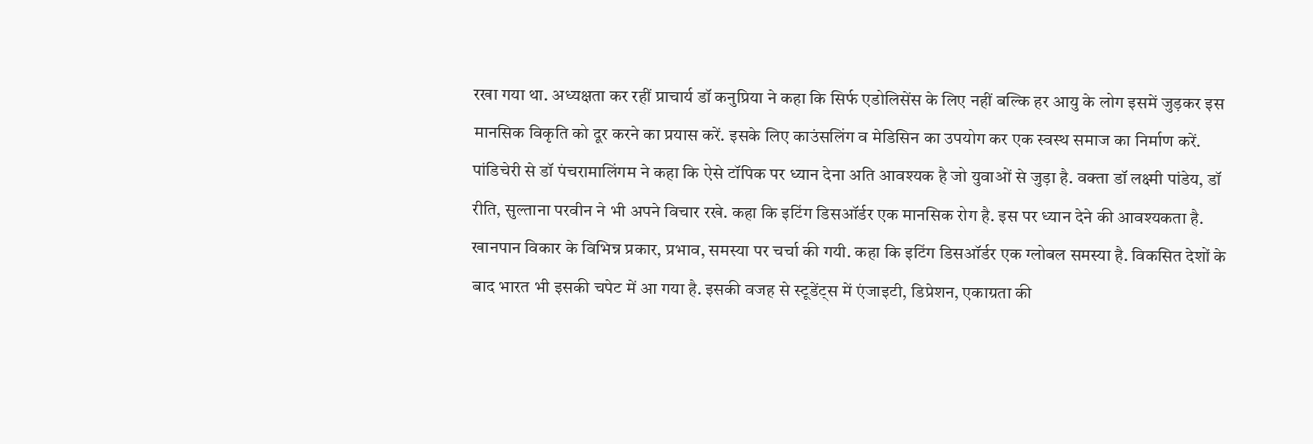रखा गया था. अध्यक्षता कर रहीं प्राचार्य डॉ कनुप्रिया ने कहा कि सिर्फ एडोलिसेंस के लिए नहीं बल्कि हर आयु के लोग इसमें जुड़कर इस मानसिक विकृति को दूर करने का प्रयास करें. इसके लिए काउंसलिंग व मेडिसिन का उपयोग कर एक स्वस्थ समाज का निर्माण करें. पांडिचेरी से डॉ पंचरामालिंगम ने कहा कि ऐसे टॉपिक पर ध्यान देना अति आवश्यक है जो युवाओं से जुड़ा है. वक्ता डॉ लक्ष्मी पांडेय, डॉ रीति, सुल्ताना परवीन ने भी अपने विचार रखे. कहा कि इटिंग डिसऑर्डर एक मानसिक रोग है. इस पर ध्यान देने की आवश्यकता है. खानपान विकार के विभिन्न प्रकार, प्रभाव, समस्या पर चर्चा की गयी. कहा कि इटिंग डिसऑर्डर एक ग्लोबल समस्या है. विकसित देशों के बाद भारत भी इसकी चपेट में आ गया है. इसकी वजह से स्टूडेंट्स में एंजाइटी, डिप्रेशन, एकाग्रता की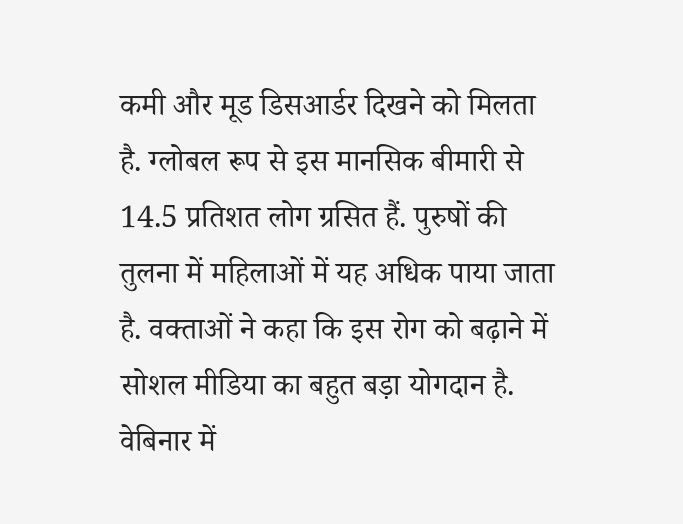कमी और मूड डिसआर्डर दिखने को मिलता है. ग्लोबल रूप से इस मानसिक बीमारी से 14.5 प्रतिशत लोग ग्रसित हैं. पुरुषों की तुलना में महिलाओं में यह अधिक पाया जाता है. वक्ताओं ने कहा कि इस रोग को बढ़ाने में सोशल मीडिया का बहुत बड़ा योगदान है. वेबिनार में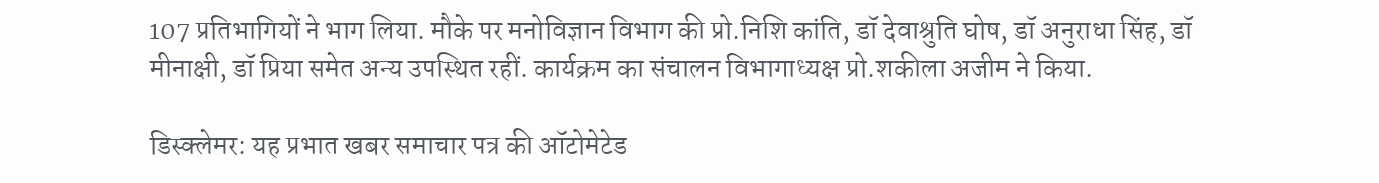107 प्रतिभागियों ने भाग लिया. मौके पर मनोविज्ञान विभाग की प्रो.निशि कांति, डॉ देवाश्रुति घोष, डॉ अनुराधा सिंह, डॉ मीनाक्षी, डॉ प्रिया समेत अन्य उपस्थित रहीं. कार्यक्रम का संचालन विभागाध्यक्ष प्रो.शकीला अजीम ने किया.

डिस्क्लेमर: यह प्रभात खबर समाचार पत्र की ऑटोमेटेड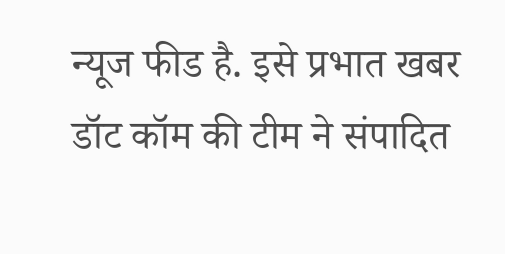न्यूज फीड है. इसे प्रभात खबर डॉट कॉम की टीम ने संपादित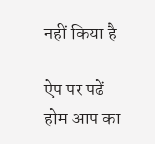नहीं किया है

ऐप पर पढें
होम आप का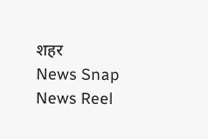शहर
News Snap News Reel